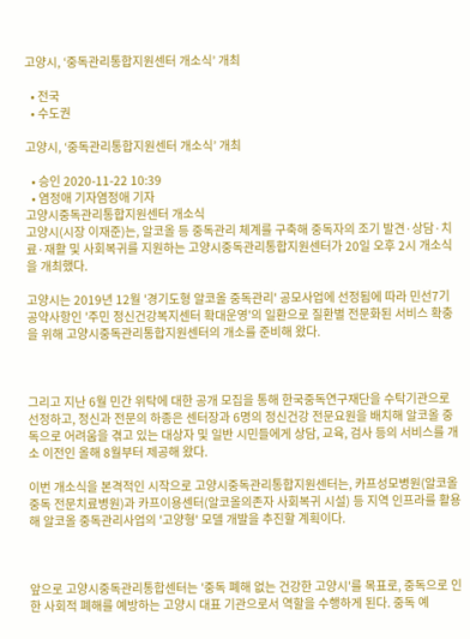고양시, ‘중독관리통합지원센터 개소식’ 개최

  • 전국
  • 수도권

고양시, ‘중독관리통합지원센터 개소식’ 개최

  • 승인 2020-11-22 10:39
  • 염정애 기자염정애 기자
고양시중독관리통합지원센터 개소식
고양시(시장 이재준)는, 알코올 등 중독관리 체계를 구축해 중독자의 조기 발견·상담·치료·재활 및 사회복귀를 지원하는 고양시중독관리통합지원센터가 20일 오후 2시 개소식을 개최했다.

고양시는 2019년 12월 '경기도형 알코올 중독관리' 공모사업에 선정됨에 따라 민선7기 공약사항인 '주민 정신건강복지센터 확대운영'의 일환으로 질환별 전문화된 서비스 확충을 위해 고양시중독관리통합지원센터의 개소를 준비해 왔다.



그리고 지난 6월 민간 위탁에 대한 공개 모집을 통해 한국중독연구재단을 수탁기관으로 선정하고, 정신과 전문의 하종은 센터장과 6명의 정신건강 전문요원을 배치해 알코올 중독으로 어려움을 겪고 있는 대상자 및 일반 시민들에게 상담, 교육, 검사 등의 서비스를 개소 이전인 올해 8월부터 제공해 왔다.

이번 개소식을 본격적인 시작으로 고양시중독관리통합지원센터는, 카프성모병원(알코올중독 전문치료병원)과 카프이용센터(알코올의존자 사회복귀 시설) 등 지역 인프라를 활용해 알코올 중독관리사업의 '고양형' 모델 개발을 추진할 계획이다.



앞으로 고양시중독관리통합센터는 '중독 폐해 없는 건강한 고양시'를 목표로, 중독으로 인한 사회적 폐해를 예방하는 고양시 대표 기관으로서 역할을 수행하게 된다. 중독 예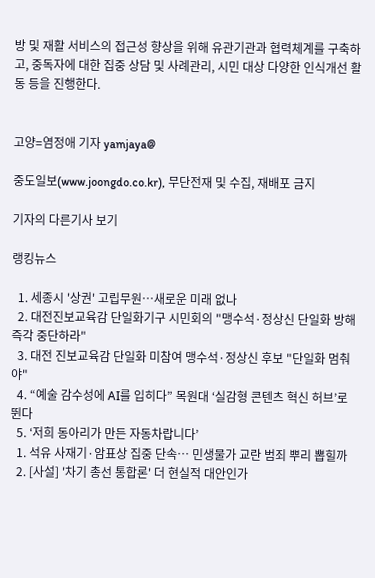방 및 재활 서비스의 접근성 향상을 위해 유관기관과 협력체계를 구축하고, 중독자에 대한 집중 상담 및 사례관리, 시민 대상 다양한 인식개선 활동 등을 진행한다.


고양=염정애 기자 yamjaya@

중도일보(www.joongdo.co.kr), 무단전재 및 수집, 재배포 금지

기자의 다른기사 보기

랭킹뉴스

  1. 세종시 '상권' 고립무원…새로운 미래 없나
  2. 대전진보교육감 단일화기구 시민회의 "맹수석·정상신 단일화 방해 즉각 중단하라"
  3. 대전 진보교육감 단일화 미참여 맹수석·정상신 후보 "단일화 멈춰야"
  4. “예술 감수성에 AI를 입히다” 목원대 ‘실감형 콘텐츠 혁신 허브’로 뛴다
  5. ‘저희 동아리가 만든 자동차랍니다’
  1. 석유 사재기·암표상 집중 단속… 민생물가 교란 범죄 뿌리 뽑힐까
  2. [사설] '차기 총선 통합론' 더 현실적 대안인가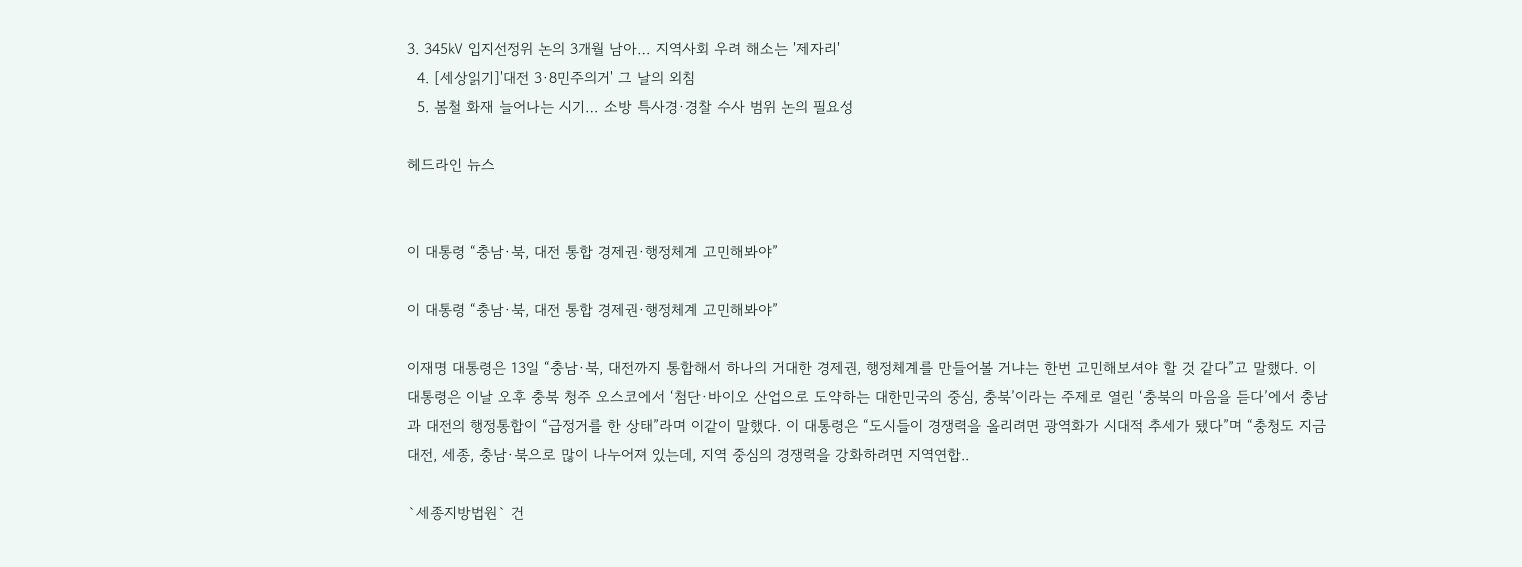3. 345㎸ 입지선정위 논의 3개월 남아… 지역사회 우려 해소는 '제자리'
  4. [세상읽기]'대전 3·8민주의거' 그 날의 외침
  5. 봄철 화재 늘어나는 시기… 소방 특사경·경찰 수사 범위 논의 필요성

헤드라인 뉴스


이 대통령 “충남·북, 대전 통합 경제권·행정체계 고민해봐야”

이 대통령 “충남·북, 대전 통합 경제권·행정체계 고민해봐야”

이재명 대통령은 13일 “충남·북, 대전까지 통합해서 하나의 거대한 경제권, 행정체계를 만들어볼 거냐는 한번 고민해보셔야 할 것 같다”고 말했다. 이 대통령은 이날 오후 충북 청주 오스코에서 ‘첨단·바이오 산업으로 도약하는 대한민국의 중심, 충북’이라는 주제로 열린 ‘충북의 마음을 듣다’에서 충남과 대전의 행정통합이 “급정거를 한 상태”라며 이같이 말했다. 이 대통령은 “도시들이 경쟁력을 올리려면 광역화가 시대적 추세가 됐다”며 “충청도 지금 대전, 세종, 충남·북으로 많이 나누어져 있는데, 지역 중심의 경쟁력을 강화하려면 지역연합..

`세종지방법원` 건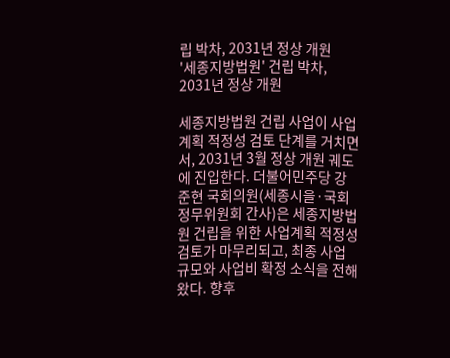립 박차, 2031년 정상 개원
'세종지방법원' 건립 박차, 2031년 정상 개원

세종지방법원 건립 사업이 사업계획 적정성 검토 단계를 거치면서, 2031년 3월 정상 개원 궤도에 진입한다. 더불어민주당 강준현 국회의원(세종시을·국회 정무위원회 간사)은 세종지방법원 건립을 위한 사업계획 적정성 검토가 마무리되고, 최종 사업 규모와 사업비 확정 소식을 전해왔다. 향후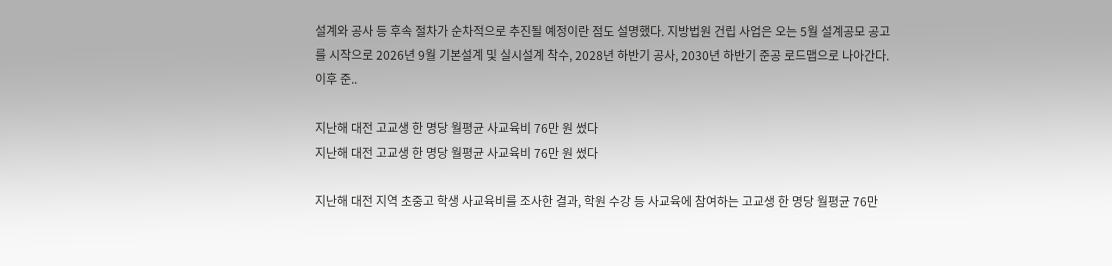설계와 공사 등 후속 절차가 순차적으로 추진될 예정이란 점도 설명했다. 지방법원 건립 사업은 오는 5월 설계공모 공고를 시작으로 2026년 9월 기본설계 및 실시설계 착수, 2028년 하반기 공사, 2030년 하반기 준공 로드맵으로 나아간다. 이후 준..

지난해 대전 고교생 한 명당 월평균 사교육비 76만 원 썼다
지난해 대전 고교생 한 명당 월평균 사교육비 76만 원 썼다

지난해 대전 지역 초중고 학생 사교육비를 조사한 결과, 학원 수강 등 사교육에 참여하는 고교생 한 명당 월평균 76만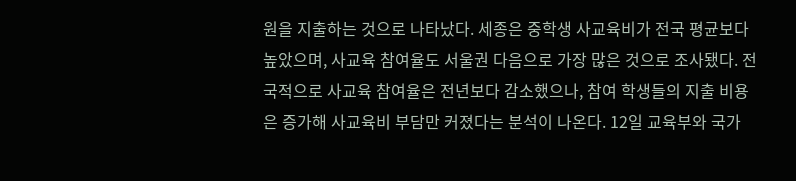원을 지출하는 것으로 나타났다. 세종은 중학생 사교육비가 전국 평균보다 높았으며, 사교육 참여율도 서울권 다음으로 가장 많은 것으로 조사됐다. 전국적으로 사교육 참여율은 전년보다 감소했으나, 참여 학생들의 지출 비용은 증가해 사교육비 부담만 커졌다는 분석이 나온다. 12일 교육부와 국가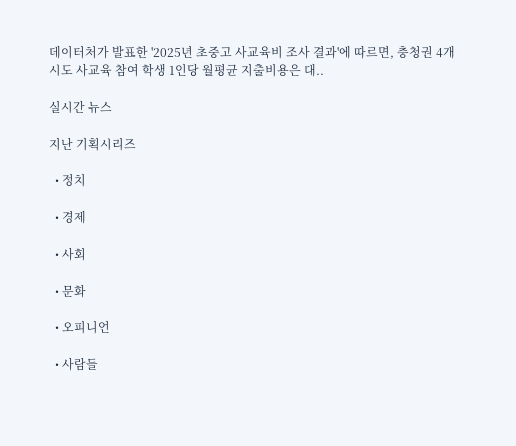데이터처가 발표한 '2025년 초중고 사교육비 조사 결과'에 따르면, 충청권 4개 시도 사교육 참여 학생 1인당 월평균 지출비용은 대..

실시간 뉴스

지난 기획시리즈

  • 정치

  • 경제

  • 사회

  • 문화

  • 오피니언

  • 사람들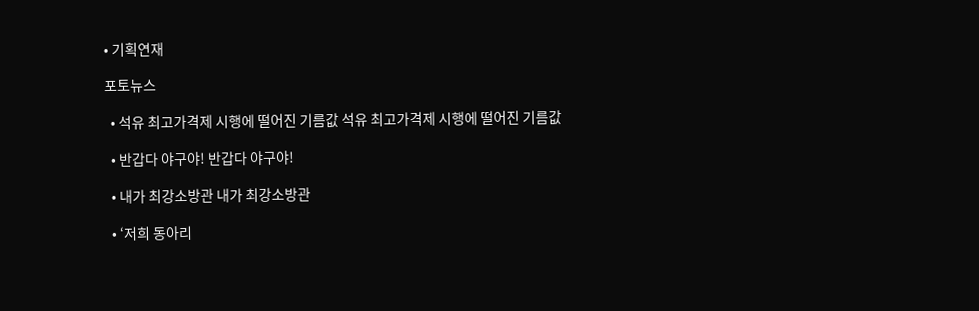• 기획연재

포토뉴스

  • 석유 최고가격제 시행에 떨어진 기름값 석유 최고가격제 시행에 떨어진 기름값

  • 반갑다 야구야! 반갑다 야구야!

  • 내가 최강소방관 내가 최강소방관

  • ‘저희 동아리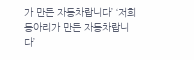가 만든 자동차랍니다’ ‘저희 동아리가 만든 자동차랍니다’